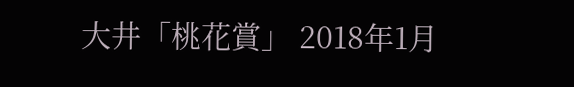大井「桃花賞」 2018年1月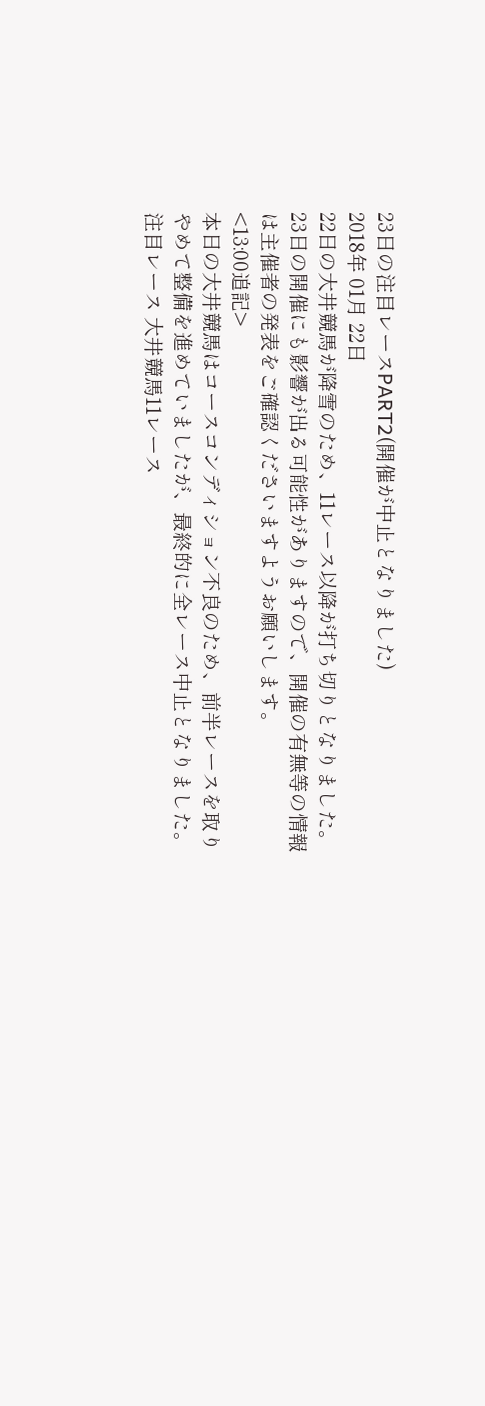23日の注目レースPART2(開催が中止となりました)
2018年 01月 22日
22日の大井競馬が降雪のため、11レース以降が打ち切りとなりました。23日の開催にも影響が出る可能性がありますので、開催の有無等の情報は主催者の発表をご確認くださいますようお願いします。
<13:00追記>
本日の大井競馬はコースコンディション不良のため、前半レースを取りやめて整備を進めていましたが、最終的に全レース中止となりました。
注目レース 大井競馬11レース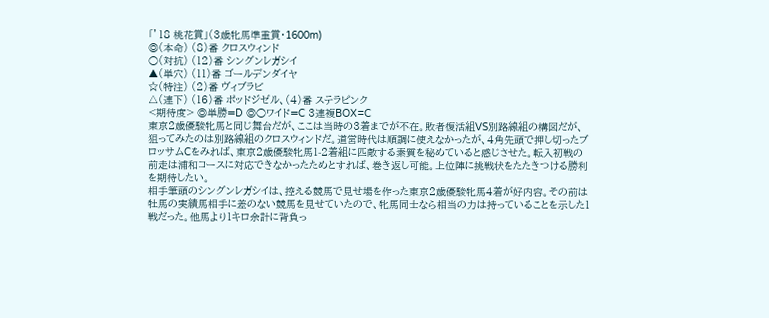「’18 桃花賞」(3歳牝馬準重賞・1600m)
◎(本命) (8)番 クロスウィンド
○(対抗) (12)番 シングンレガシイ
▲(単穴) (11)番 ゴールデンダイヤ
☆(特注) (2)番 ヴィブラビ
△(連下) (16)番 ポッドジゼル、(4)番 ステラピンク
<期待度> ◎単勝=D ◎○ワイド=C 3連複BOX=C
東京2歳優駿牝馬と同じ舞台だが、ここは当時の3着までが不在。敗者復活組VS別路線組の構図だが、狙ってみたのは別路線組のクロスウィンドだ。道営時代は順調に使えなかったが、4角先頭で押し切ったブロッサムCをみれば、東京2歳優駿牝馬1-2着組に匹敵する素質を秘めていると感じさせた。転入初戦の前走は浦和コースに対応できなかったためとすれば、巻き返し可能。上位陣に挑戦状をたたきつける勝利を期待したい。
相手筆頭のシングンレガシイは、控える競馬で見せ場を作った東京2歳優駿牝馬4着が好内容。その前は牡馬の実績馬相手に差のない競馬を見せていたので、牝馬同士なら相当の力は持っていることを示した1戦だった。他馬より1キロ余計に背負っ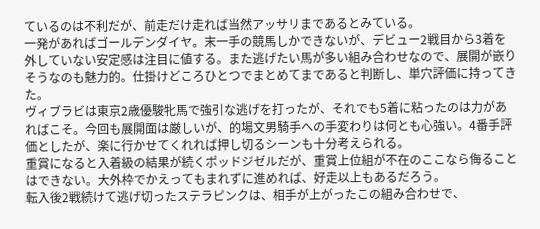ているのは不利だが、前走だけ走れば当然アッサリまであるとみている。
一発があればゴールデンダイヤ。末一手の競馬しかできないが、デビュー2戦目から3着を外していない安定感は注目に値する。また逃げたい馬が多い組み合わせなので、展開が嵌りそうなのも魅力的。仕掛けどころひとつでまとめてまであると判断し、単穴評価に持ってきた。
ヴィブラビは東京2歳優駿牝馬で強引な逃げを打ったが、それでも5着に粘ったのは力があればこそ。今回も展開面は厳しいが、的場文男騎手への手変わりは何とも心強い。4番手評価としたが、楽に行かせてくれれば押し切るシーンも十分考えられる。
重賞になると入着級の結果が続くポッドジゼルだが、重賞上位組が不在のここなら侮ることはできない。大外枠でかえってもまれずに進めれば、好走以上もあるだろう。
転入後2戦続けて逃げ切ったステラピンクは、相手が上がったこの組み合わせで、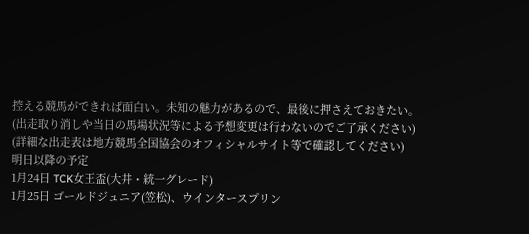控える競馬ができれば面白い。未知の魅力があるので、最後に押さえておきたい。
(出走取り消しや当日の馬場状況等による予想変更は行わないのでご了承ください)
(詳細な出走表は地方競馬全国協会のオフィシャルサイト等で確認してください)
明日以降の予定
1月24日 TCK女王盃(大井・統一グレード)
1月25日 ゴールドジュニア(笠松)、ウインタースプリン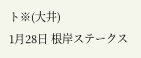ト※(大井)
1月28日 根岸ステークス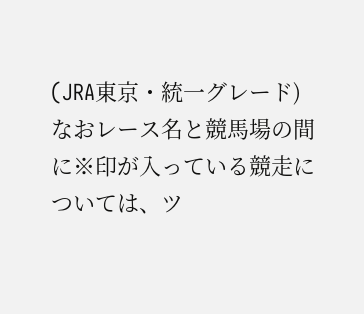(JRA東京・統一グレード)
なおレース名と競馬場の間に※印が入っている競走については、ツ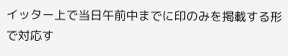イッター上で当日午前中までに印のみを掲載する形で対応す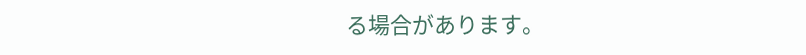る場合があります。